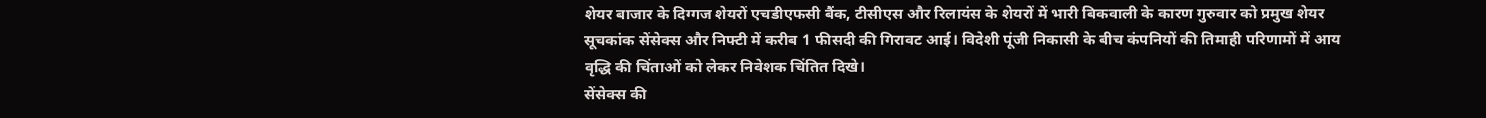शेयर बाजार के दिग्गज शेयरों एचडीएफसी बैंक, टीसीएस और रिलायंस के शेयरों में भारी बिकवाली के कारण गुरुवार को प्रमुख शेयर सूचकांक सेंसेक्स और निफ्टी में करीब 1 फीसदी की गिरावट आई। विदेशी पूंजी निकासी के बीच कंपनियों की तिमाही परिणामों में आय वृद्धि की चिंताओं को लेकर निवेशक चिंतित दिखे।
सेंसेक्स की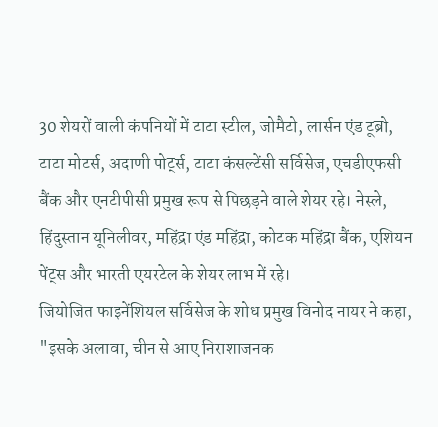30 शेयरों वाली कंपनियों में टाटा स्टील, जोमैटो, लार्सन एंड टूब्रो, टाटा मोटर्स, अदाणी पोर्ट्स, टाटा कंसल्टेंसी सर्विसेज, एचडीएफसी बैंक और एनटीपीसी प्रमुख रूप से पिछड़ने वाले शेयर रहे। नेस्ले, हिंदुस्तान यूनिलीवर, महिंद्रा एंड महिंद्रा, कोटक महिंद्रा बैंक, एशियन पेंट्स और भारती एयरटेल के शेयर लाभ में रहे।
जियोजित फाइनेंशियल सर्विसेज के शोध प्रमुख विनोद नायर ने कहा, "इसके अलावा, चीन से आए निराशाजनक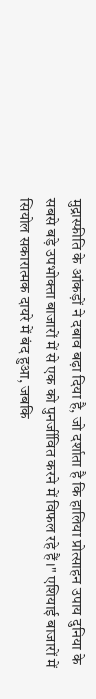मुद्रास्फीति के आंकड़ों ने दबाव बढ़ा दिया है, जो दर्शाता है कि हालिया प्रोत्साहन उपाय दुनिया के सबसे बड़े उपभोक्ता बाजारों में से एक को पुनर्जीवित करने में विफल रहे हैं।" एशियाई बाजारों में सियोल सकारात्मक दायरे में बंद हुआ, जबकि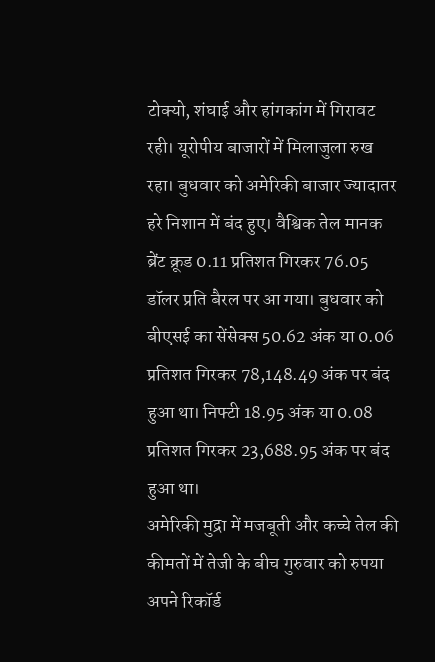टोक्यो, शंघाई और हांगकांग में गिरावट रही। यूरोपीय बाजारों में मिलाजुला रुख रहा। बुधवार को अमेरिकी बाजार ज्यादातर हरे निशान में बंद हुए। वैश्विक तेल मानक ब्रेंट क्रूड 0.11 प्रतिशत गिरकर 76.05 डॉलर प्रति बैरल पर आ गया। बुधवार को बीएसई का सेंसेक्स 50.62 अंक या 0.06 प्रतिशत गिरकर 78,148.49 अंक पर बंद हुआ था। निफ्टी 18.95 अंक या 0.08 प्रतिशत गिरकर 23,688.95 अंक पर बंद हुआ था।
अमेरिकी मुद्रा में मजबूती और कच्चे तेल की कीमतों में तेजी के बीच गुरुवार को रुपया अपने रिकॉर्ड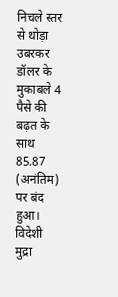निचले स्तर से थोड़ा उबरकर डॉलर के मुकाबले 4 पैसे की बढ़त के साथ 85.87 (अनंतिम) पर बंद हुआ। विदेशी मुद्रा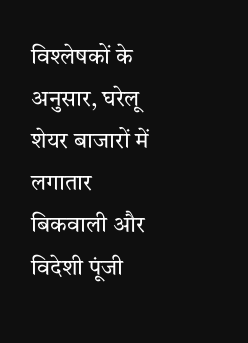विश्लेषकों के अनुसार, घरेलू शेयर बाजारों में लगातार बिकवाली और विदेशी पूंजी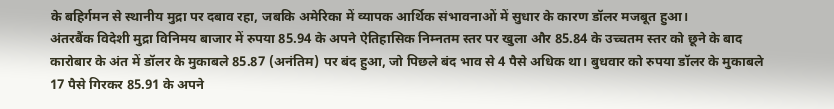के बहिर्गमन से स्थानीय मुद्रा पर दबाव रहा, जबकि अमेरिका में व्यापक आर्थिक संभावनाओं में सुधार के कारण डॉलर मजबूत हुआ।
अंतरबैंक विदेशी मुद्रा विनिमय बाजार में रुपया 85.94 के अपने ऐतिहासिक निम्नतम स्तर पर खुला और 85.84 के उच्चतम स्तर को छूने के बाद कारोबार के अंत में डॉलर के मुकाबले 85.87 (अनंतिम) पर बंद हुआ, जो पिछले बंद भाव से 4 पैसे अधिक था। बुधवार को रुपया डॉलर के मुकाबले 17 पैसे गिरकर 85.91 के अपने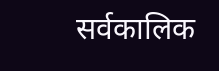सर्वकालिक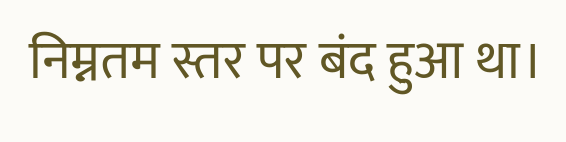निम्नतम स्तर पर बंद हुआ था।